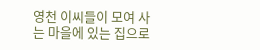영천 이씨들이 모여 사는 마을에 있는 집으로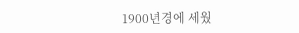1900년경에 세웠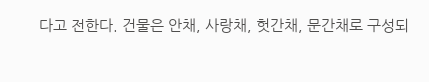다고 전한다. 건물은 안채, 사랑채, 헛간채, 문간채로 구성되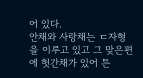어 있다.
안채와 사랑채는 ㄷ자형을 이루고 있고 그 맞은편에 헛간채가 있어 튼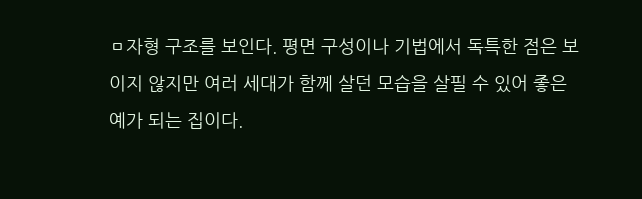ㅁ자형 구조를 보인다. 평면 구성이나 기법에서 독특한 점은 보이지 않지만 여러 세대가 함께 살던 모습을 살필 수 있어 좋은 예가 되는 집이다.